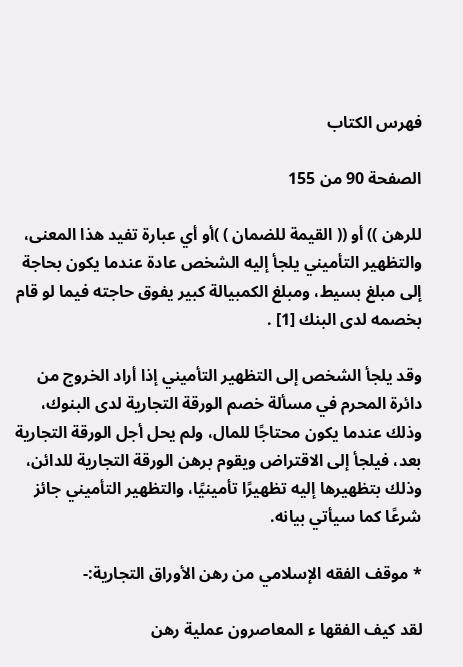فهرس الكتاب

الصفحة 90 من 155

للرهن )) أو (( القيمة للضمان ) )أو أي عبارة تفيد هذا المعنى، والتظهير التأميني يلجأ إليه الشخص عادة عندما يكون بحاجة إلى مبلغ بسيط، ومبلغ الكمبيالة كبير يفوق حاجته فيما لو قام بخصمه لدى البنك [1] .

وقد يلجأ الشخص إلى التظهير التأميني إذا أراد الخروج من دائرة المحرم في مسألة خصم الورقة التجارية لدى البنوك، وذلك عندما يكون محتاجًا للمال، ولم يحل أجل الورقة التجارية بعد، فيلجأ إلى الاقتراض ويقوم برهن الورقة التجارية للدائن، وذلك بتظهيرها إليه تظهيرًا تأمينيًا، والتظهير التأميني جائز شرعًا كما سيأتي بيانه.

* موقف الفقه الإسلامي من رهن الأوراق التجارية:-

لقد كيف الفقها ء المعاصرون عملية رهن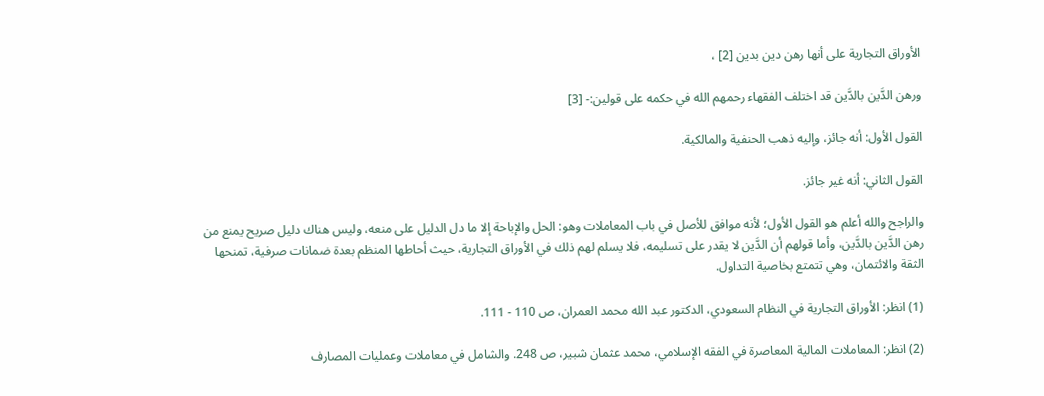الأوراق التجارية على أنها رهن دين بدين [2] ،

ورهن الدَّين بالدَّين قد اختلف الفقهاء رحمهم الله في حكمه على قولين:- [3]

القول الأول: أنه جائز، وإليه ذهب الحنفية والمالكية.

القول الثاني: أنه غير جائز.

والراجح والله أعلم هو القول الأول؛ لأنه موافق للأصل في باب المعاملات وهو: الحل والإباحة إلا ما دل الدليل على منعه، وليس هناك دليل صريح يمنع من رهن الدَّين بالدَّين، وأما قولهم أن الدَّين لا يقدر على تسليمه، فلا يسلم لهم ذلك في الأوراق التجارية، حيث أحاطها المنظم بعدة ضمانات صرفية، تمنحها الثقة والائتمان، وهي تتمتع بخاصية التداول.

(1) انظر: الأوراق التجارية في النظام السعودي، الدكتور عبد الله محمد العمران، ص 110 - 111.

(2) انظر: المعاملات المالية المعاصرة في الفقه الإسلامي، محمد عثمان شبير، ص 248. والشامل في معاملات وعمليات المصارف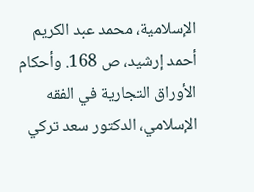الإسلامية، محمد عبد الكريم أحمد إرشيد، ص 168. وأحكام الأوراق التجارية في الفقه الإسلامي، الدكتور سعد تركي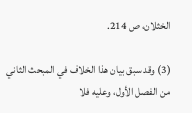الخثلان، ص 214.

(3) وقد سبق بيان هذا الخلاف في المبحث الثاني من الفصل الأول، وعليه فلا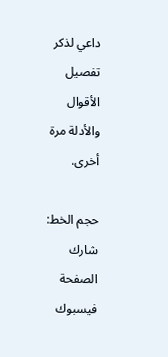داعي لذكر تفصيل الأقوال والأدلة مرة أخرى.

حجم الخط:
شارك الصفحة
فيسبوك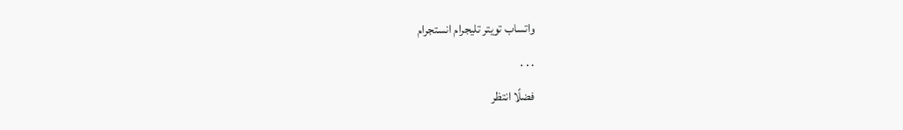واتساب تويتر تليجرام انستجرام
. . .
فضلًا انتظر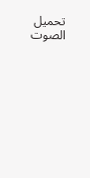تحميل الصوت